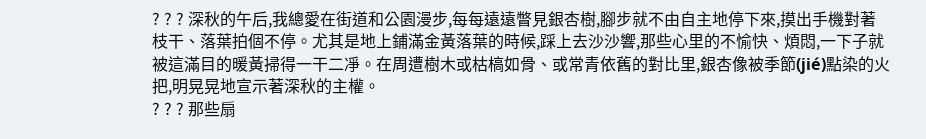? ? ? 深秋的午后,我總愛在街道和公園漫步,每每遠遠瞥見銀杏樹,腳步就不由自主地停下來,摸出手機對著枝干、落葉拍個不停。尤其是地上鋪滿金黃落葉的時候,踩上去沙沙響,那些心里的不愉快、煩悶,一下子就被這滿目的暖黃掃得一干二凈。在周遭樹木或枯槁如骨、或常青依舊的對比里,銀杏像被季節(jié)點染的火把,明晃晃地宣示著深秋的主權。
? ? ? 那些扇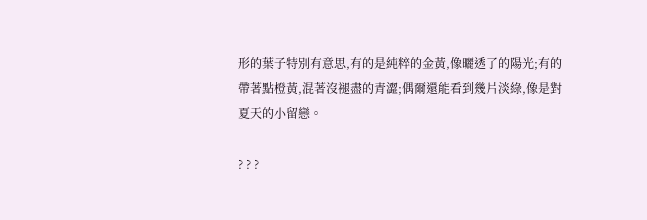形的葉子特別有意思,有的是純粹的金黃,像曬透了的陽光;有的帶著點橙黃,混著沒褪盡的青澀;偶爾還能看到幾片淡綠,像是對夏天的小留戀。

? ? ?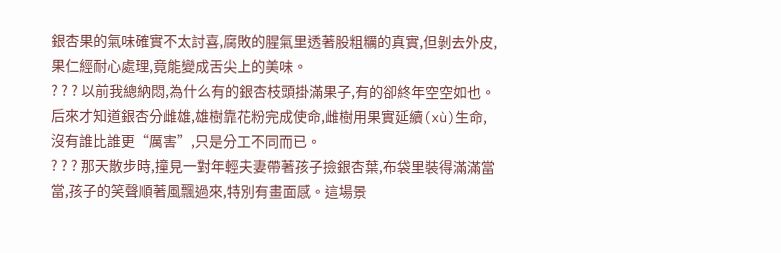銀杏果的氣味確實不太討喜,腐敗的腥氣里透著股粗糲的真實,但剝去外皮,果仁經耐心處理,竟能變成舌尖上的美味。
? ? ? 以前我總納悶,為什么有的銀杏枝頭掛滿果子,有的卻終年空空如也。后來才知道銀杏分雌雄,雄樹靠花粉完成使命,雌樹用果實延續(xù)生命,沒有誰比誰更“厲害”,只是分工不同而已。
? ? ? 那天散步時,撞見一對年輕夫妻帶著孩子撿銀杏葉,布袋里裝得滿滿當當,孩子的笑聲順著風飄過來,特別有畫面感。這場景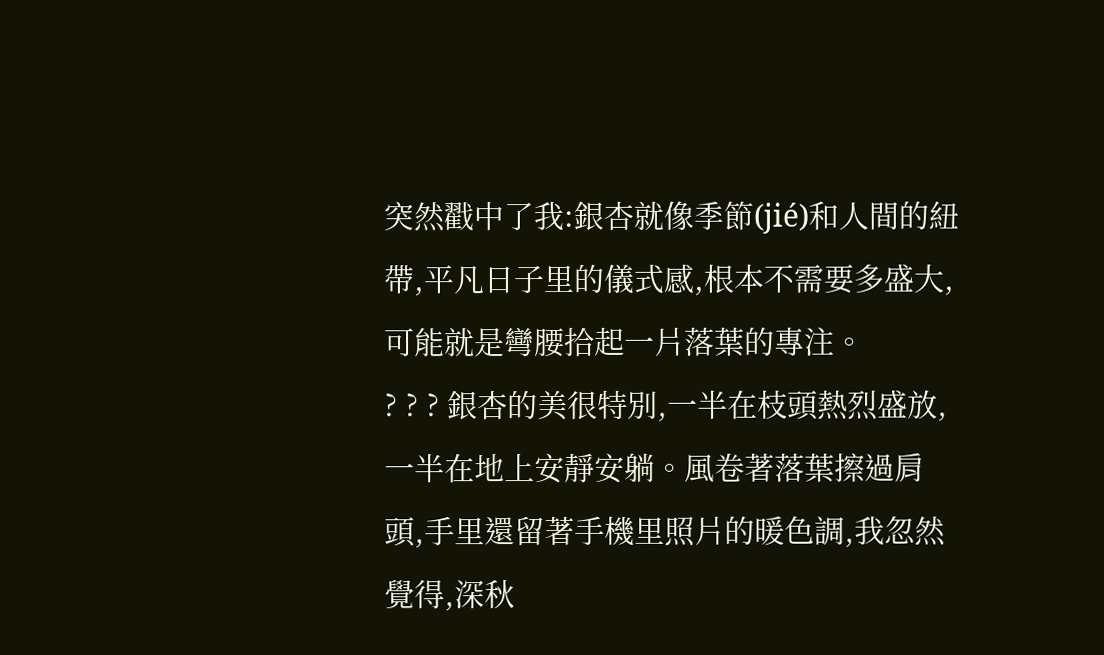突然戳中了我:銀杏就像季節(jié)和人間的紐帶,平凡日子里的儀式感,根本不需要多盛大,可能就是彎腰拾起一片落葉的專注。
? ? ? 銀杏的美很特別,一半在枝頭熱烈盛放,一半在地上安靜安躺。風卷著落葉擦過肩頭,手里還留著手機里照片的暖色調,我忽然覺得,深秋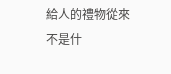給人的禮物從來不是什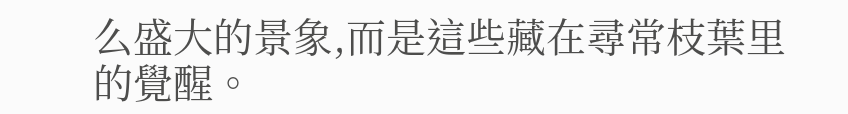么盛大的景象,而是這些藏在尋常枝葉里的覺醒。